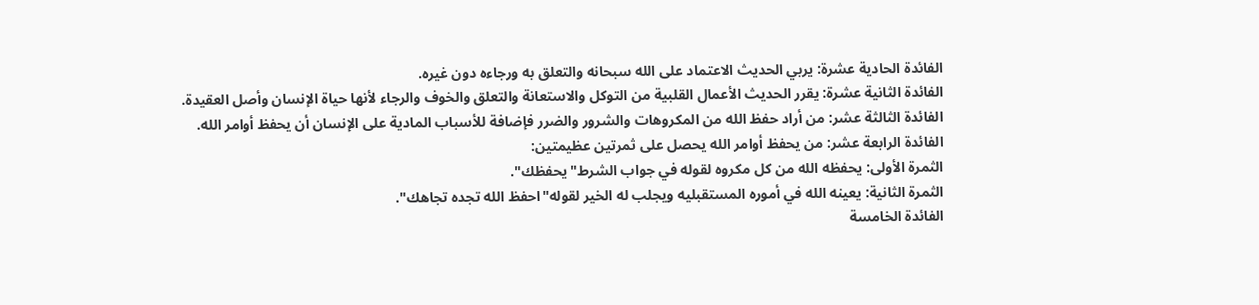الفائدة الحادية عشرة: يربي الحديث الاعتماد على الله سبحانه والتعلق به ورجاءه دون غيره.
الفائدة الثانية عشرة: يقرر الحديث الأعمال القلبية من التوكل والاستعانة والتعلق والخوف والرجاء لأنها حياة الإنسان وأصل العقيدة.
الفائدة الثالثة عشر: من أراد حفظ الله من المكروهات والشرور والضرر فإضافة للأسباب المادية على الإنسان أن يحفظ أوامر الله.
الفائدة الرابعة عشر: من يحفظ أوامر الله يحصل على ثمرتين عظيمتين:
الثمرة الأولى: يحفظه الله من كل مكروه لقوله في جواب الشرط"يحفظك".
الثمرة الثانية: يعينه الله في أموره المستقبليه ويجلب له الخير لقوله"احفظ الله تجده تجاهك".
الفائدة الخامسة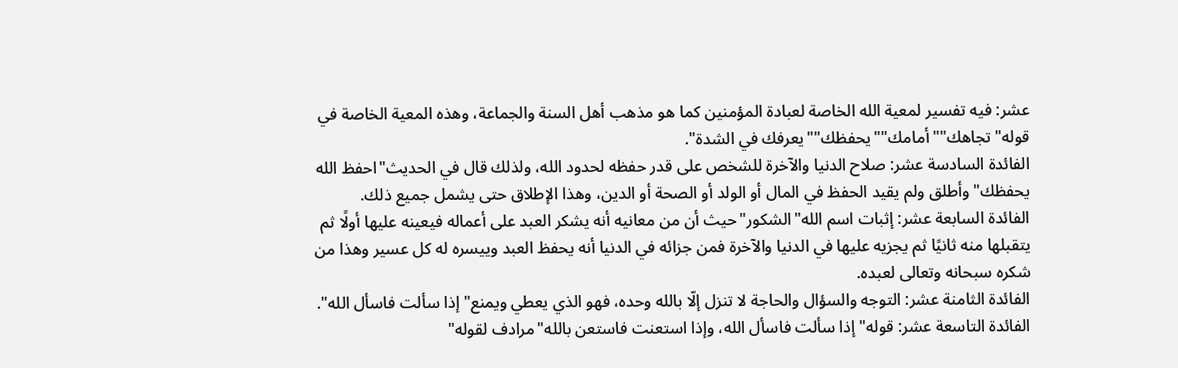عشر: فيه تفسير لمعية الله الخاصة لعبادة المؤمنين كما هو مذهب أهل السنة والجماعة، وهذه المعية الخاصة في قوله"تجاهك""أمامك""يحفظك""يعرفك في الشدة".
الفائدة السادسة عشر: صلاح الدنيا والآخرة للشخص على قدر حفظه لحدود الله، ولذلك قال في الحديث"احفظ الله يحفظك"وأطلق ولم يقيد الحفظ في المال أو الولد أو الصحة أو الدين، وهذا الإطلاق حتى يشمل جميع ذلك.
الفائدة السابعة عشر: إثبات اسم الله"الشكور"حيث أن من معانيه أنه يشكر العبد على أعماله فيعينه عليها أولًا ثم يتقبلها منه ثانيًا ثم يجزيه عليها في الدنيا والآخرة فمن جزائه في الدنيا أنه يحفظ العبد وييسره له كل عسير وهذا من شكره سبحانه وتعالى لعبده.
الفائدة الثامنة عشر: التوجه والسؤال والحاجة لا تنزل إلّا بالله وحده، فهو الذي يعطي ويمنع"إذا سألت فاسأل الله".
الفائدة التاسعة عشر: قوله"إذا سألت فاسأل الله، وإذا استعنت فاستعن بالله"مرادف لقوله"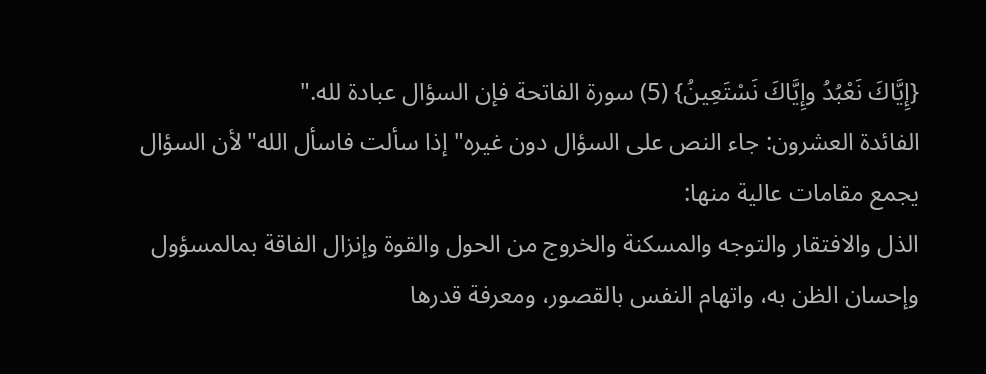{إِيَّاكَ نَعْبُدُ وإِيَّاكَ نَسْتَعِينُ} (5) سورة الفاتحة فإن السؤال عبادة لله."
الفائدة العشرون: جاء النص على السؤال دون غيره"إذا سألت فاسأل الله"لأن السؤال يجمع مقامات عالية منها:
الذل والافتقار والتوجه والمسكنة والخروج من الحول والقوة وإنزال الفاقة بمالمسؤول وإحسان الظن به، واتهام النفس بالقصور، ومعرفة قدرها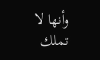وأنها لا تملك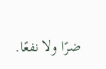ضرًا ولا نفعًا.